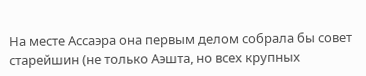На месте Ассаэра она первым делом собрала бы совет старейшин (не только Аэшта, но всех крупных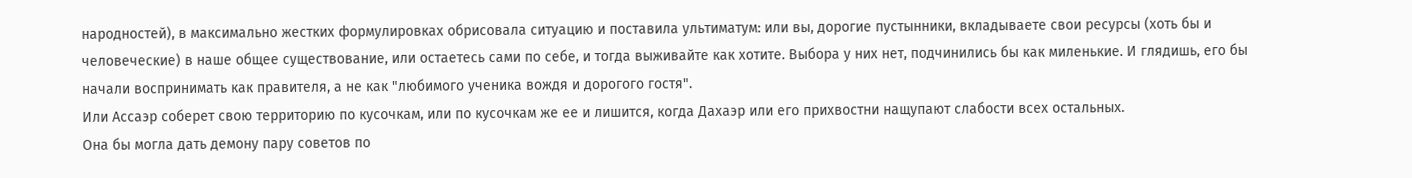народностей), в максимально жестких формулировках обрисовала ситуацию и поставила ультиматум: или вы, дорогие пустынники, вкладываете свои ресурсы (хоть бы и человеческие) в наше общее существование, или остаетесь сами по себе, и тогда выживайте как хотите. Выбора у них нет, подчинились бы как миленькие. И глядишь, его бы начали воспринимать как правителя, а не как "любимого ученика вождя и дорогого гостя".
Или Ассаэр соберет свою территорию по кусочкам, или по кусочкам же ее и лишится, когда Дахаэр или его прихвостни нащупают слабости всех остальных.
Она бы могла дать демону пару советов по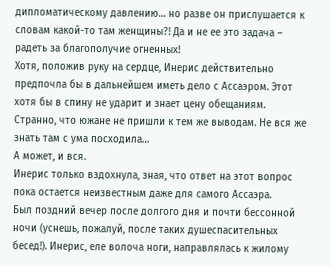дипломатическому давлению… но разве он прислушается к словам какой-то там женщины?! Да и не ее это задача – радеть за благополучие огненных!
Хотя, положив руку на сердце, Инерис действительно предпочла бы в дальнейшем иметь дело с Ассаэром. Этот хотя бы в спину не ударит и знает цену обещаниям.
Странно, что южане не пришли к тем же выводам. Не вся же знать там с ума посходила…
А может, и вся.
Инерис только вздохнула, зная, что ответ на этот вопрос пока остается неизвестным даже для самого Ассаэра.
Был поздний вечер после долгого дня и почти бессонной ночи (уснешь, пожалуй, после таких душеспасительных бесед!). Инерис, еле волоча ноги, направлялась к жилому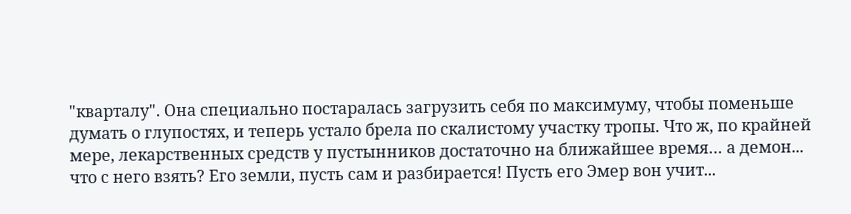"кварталу". Она специально постаралась загрузить себя по максимуму, чтобы поменьше думать о глупостях, и теперь устало брела по скалистому участку тропы. Что ж, по крайней мере, лекарственных средств у пустынников достаточно на ближайшее время… а демон... что с него взять? Его земли, пусть сам и разбирается! Пусть его Эмер вон учит...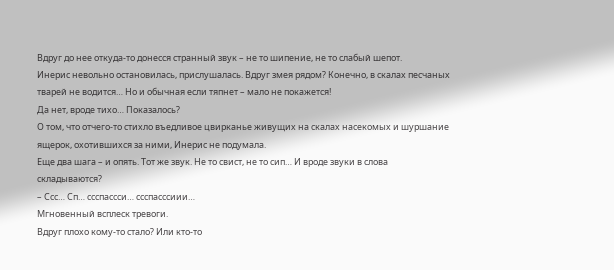Вдруг до нее откуда-то донесся странный звук – не то шипение, не то слабый шепот.
Инерис невольно остановилась, прислушалась. Вдруг змея рядом? Конечно, в скалах песчаных тварей не водится… Но и обычная если тяпнет – мало не покажется!
Да нет, вроде тихо… Показалось?
О том, что отчего-то стихло въедливое цвирканье живущих на скалах насекомых и шуршание ящерок, охотившихся за ними, Инерис не подумала.
Еще два шага – и опять. Тот же звук. Не то свист, не то сип… И вроде звуки в слова складываются?
– Ссс… Сп… ссспассси… ссспасссиии…
Мгновенный всплеск тревоги.
Вдруг плохо кому-то стало? Или кто-то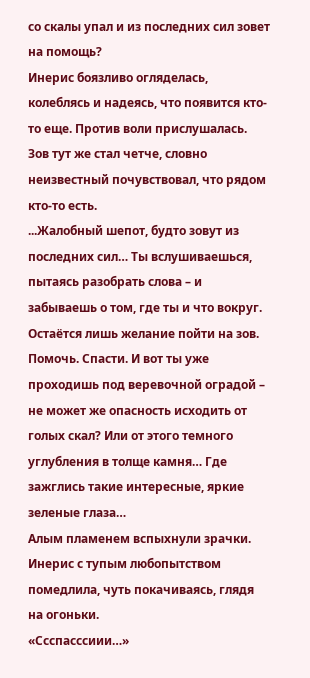со скалы упал и из последних сил зовет на помощь?
Инерис боязливо огляделась, колеблясь и надеясь, что появится кто-то еще. Против воли прислушалась.
Зов тут же стал четче, словно неизвестный почувствовал, что рядом кто-то есть.
...Жалобный шепот, будто зовут из последних сил… Ты вслушиваешься, пытаясь разобрать слова – и забываешь о том, где ты и что вокруг. Остаётся лишь желание пойти на зов. Помочь. Спасти. И вот ты уже проходишь под веревочной оградой – не может же опасность исходить от голых скал? Или от этого темного углубления в толще камня… Где зажглись такие интересные, яркие зеленые глаза…
Алым пламенем вспыхнули зрачки.
Инерис с тупым любопытством помедлила, чуть покачиваясь, глядя на огоньки.
«Ссспасссиии…»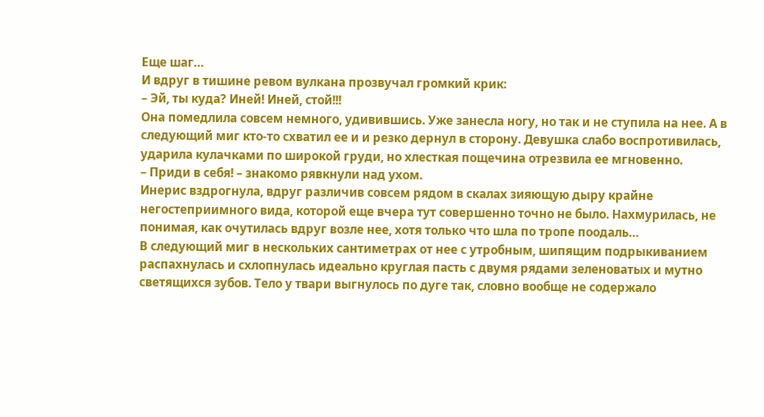Еще шаг…
И вдруг в тишине ревом вулкана прозвучал громкий крик:
– Эй, ты куда? Иней! Иней, стой!!!
Она помедлила совсем немного, удивившись. Уже занесла ногу, но так и не ступила на нее. А в следующий миг кто-то схватил ее и и резко дернул в сторону. Девушка слабо воспротивилась, ударила кулачками по широкой груди, но хлесткая пощечина отрезвила ее мгновенно.
– Приди в себя! – знакомо рявкнули над ухом.
Инерис вздрогнула, вдруг различив совсем рядом в скалах зияющую дыру крайне негостеприимного вида, которой еще вчера тут совершенно точно не было. Нахмурилась, не понимая, как очутилась вдруг возле нее, хотя только что шла по тропе поодаль…
В следующий миг в нескольких сантиметрах от нее с утробным, шипящим подрыкиванием распахнулась и схлопнулась идеально круглая пасть с двумя рядами зеленоватых и мутно светящихся зубов. Тело у твари выгнулось по дуге так, словно вообще не содержало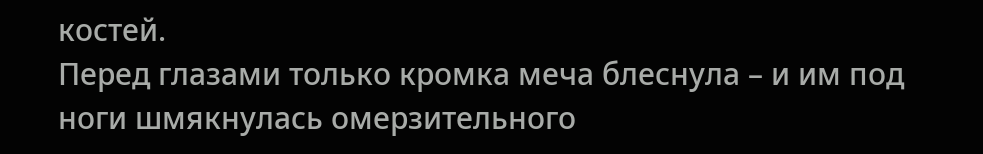костей.
Перед глазами только кромка меча блеснула – и им под ноги шмякнулась омерзительного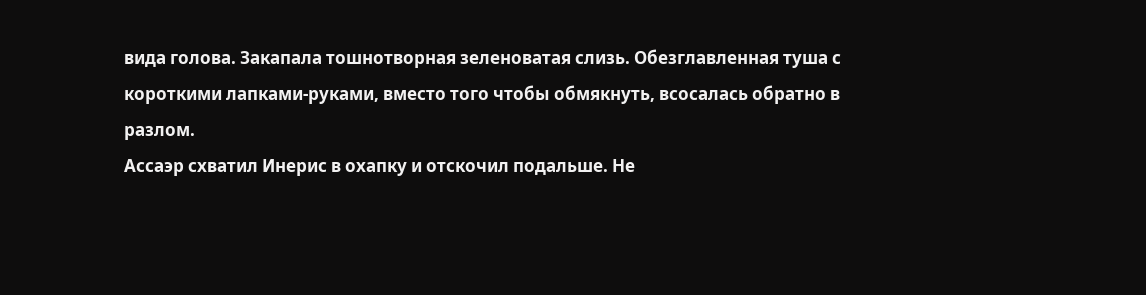вида голова. Закапала тошнотворная зеленоватая слизь. Обезглавленная туша с короткими лапками-руками, вместо того чтобы обмякнуть, всосалась обратно в разлом.
Ассаэр схватил Инерис в охапку и отскочил подальше. Не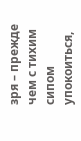зря – прежде чем с тихим сипом упокоиться,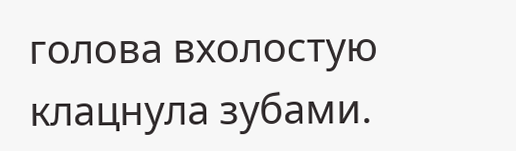голова вхолостую клацнула зубами.